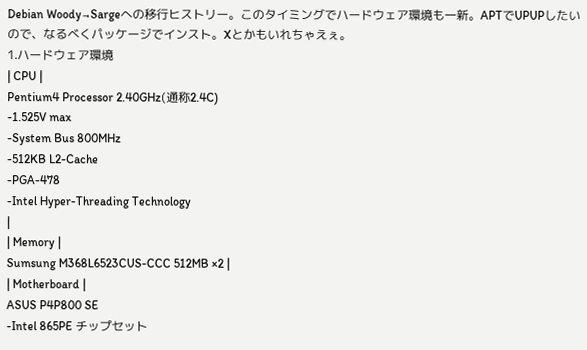Debian Woody→Sargeへの移行ヒストリー。このタイミングでハードウェア環境も一新。APTでUPUPしたいので、なるべくパッケージでインスト。Xとかもいれちゃえぇ。
1.ハードウェア環境
| CPU |
Pentium4 Processor 2.40GHz(通称2.4C)
-1.525V max
-System Bus 800MHz
-512KB L2-Cache
-PGA-478
-Intel Hyper-Threading Technology
|
| Memory |
Sumsung M368L6523CUS-CCC 512MB ×2 |
| Motherboard |
ASUS P4P800 SE
-Intel 865PE チップセット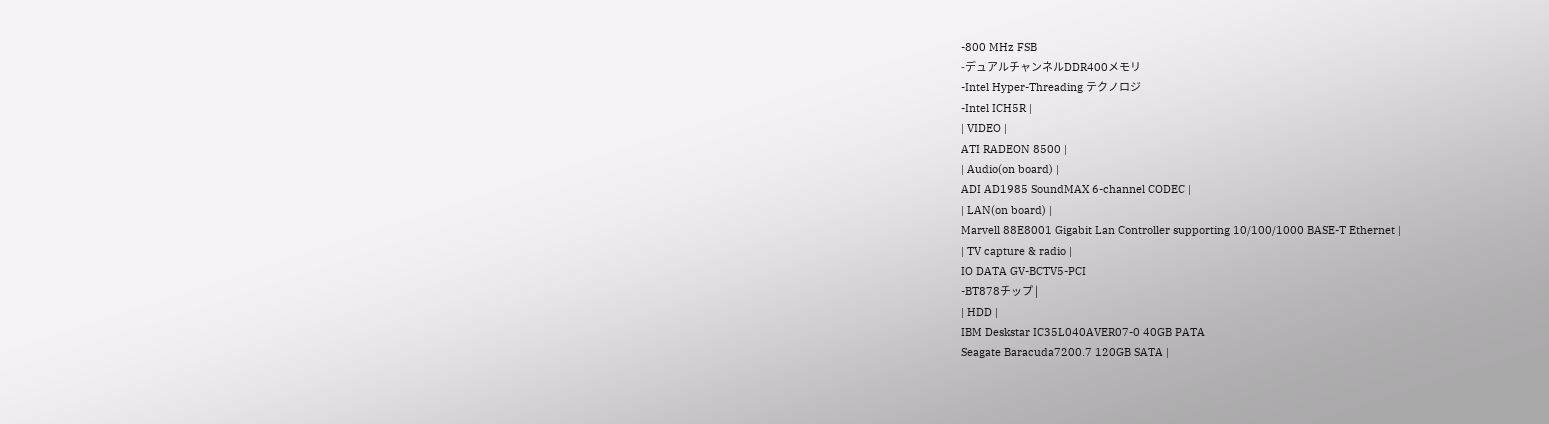-800 MHz FSB
-デュアルチャンネルDDR400メモリ
-Intel Hyper-Threading テクノロジ
-Intel ICH5R |
| VIDEO |
ATI RADEON 8500 |
| Audio(on board) |
ADI AD1985 SoundMAX 6-channel CODEC |
| LAN(on board) |
Marvell 88E8001 Gigabit Lan Controller supporting 10/100/1000 BASE-T Ethernet |
| TV capture & radio |
IO DATA GV-BCTV5-PCI
-BT878チップ |
| HDD |
IBM Deskstar IC35L040AVER07-0 40GB PATA
Seagate Baracuda7200.7 120GB SATA |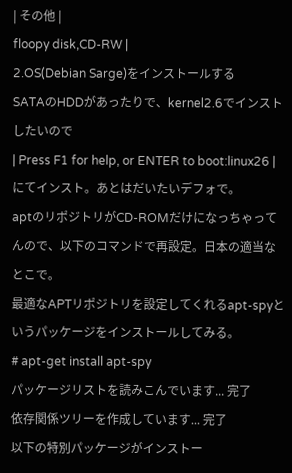| その他 |
floopy disk,CD-RW |
2.OS(Debian Sarge)をインストールする
SATAのHDDがあったりで、kernel2.6でインストしたいので
| Press F1 for help, or ENTER to boot:linux26 |
にてインスト。あとはだいたいデフォで。
aptのリポジトリがCD-ROMだけになっちゃってんので、以下のコマンドで再設定。日本の適当なとこで。
最適なAPTリポジトリを設定してくれるapt-spyというパッケージをインストールしてみる。
# apt-get install apt-spy
パッケージリストを読みこんでいます... 完了
依存関係ツリーを作成しています... 完了
以下の特別パッケージがインストー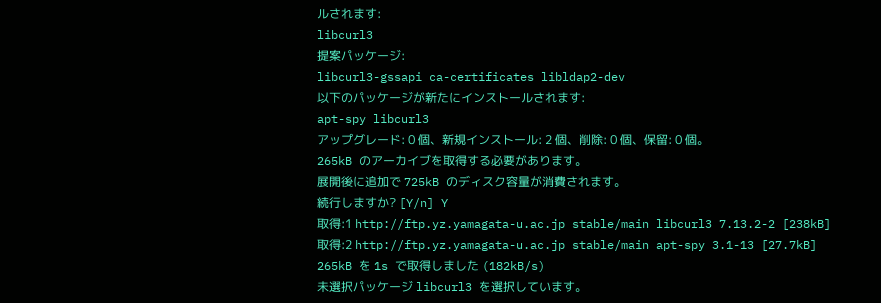ルされます:
libcurl3
提案パッケージ:
libcurl3-gssapi ca-certificates libldap2-dev
以下のパッケージが新たにインストールされます:
apt-spy libcurl3
アップグレード: 0 個、新規インストール: 2 個、削除: 0 個、保留: 0 個。
265kB のアーカイブを取得する必要があります。
展開後に追加で 725kB のディスク容量が消費されます。
続行しますか? [Y/n] Y
取得:1 http://ftp.yz.yamagata-u.ac.jp stable/main libcurl3 7.13.2-2 [238kB]
取得:2 http://ftp.yz.yamagata-u.ac.jp stable/main apt-spy 3.1-13 [27.7kB]
265kB を 1s で取得しました (182kB/s)
未選択パッケージ libcurl3 を選択しています。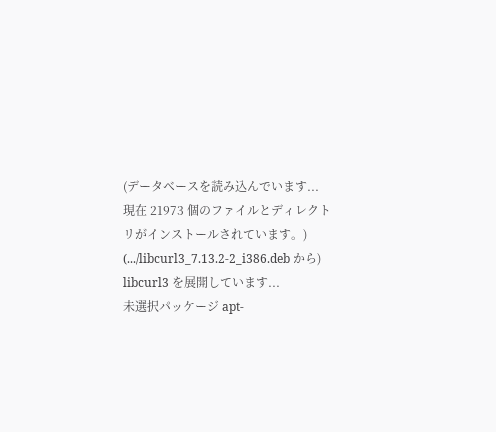(データベースを読み込んでいます... 現在 21973 個のファイルとディレクトリがインストールされています。)
(.../libcurl3_7.13.2-2_i386.deb から) libcurl3 を展開しています...
未選択パッケージ apt-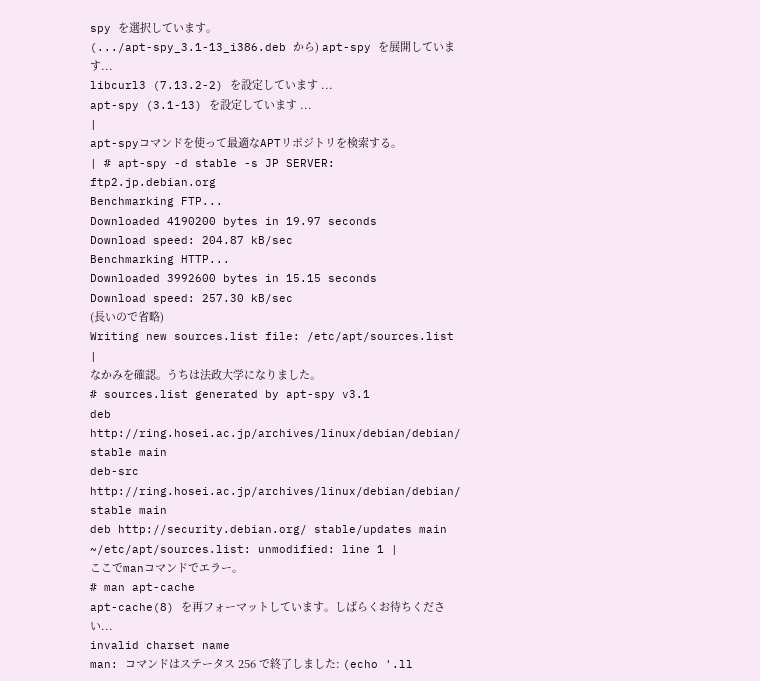spy を選択しています。
(.../apt-spy_3.1-13_i386.deb から) apt-spy を展開しています...
libcurl3 (7.13.2-2) を設定しています ...
apt-spy (3.1-13) を設定しています ...
|
apt-spyコマンドを使って最適なAPTリポジトリを検索する。
| # apt-spy -d stable -s JP SERVER: ftp2.jp.debian.org
Benchmarking FTP...
Downloaded 4190200 bytes in 19.97 seconds
Download speed: 204.87 kB/sec
Benchmarking HTTP...
Downloaded 3992600 bytes in 15.15 seconds
Download speed: 257.30 kB/sec
(長いので省略)
Writing new sources.list file: /etc/apt/sources.list
|
なかみを確認。うちは法政大学になりました。
# sources.list generated by apt-spy v3.1
deb http://ring.hosei.ac.jp/archives/linux/debian/debian/ stable main
deb-src http://ring.hosei.ac.jp/archives/linux/debian/debian/ stable main
deb http://security.debian.org/ stable/updates main
~/etc/apt/sources.list: unmodified: line 1 |
ここでmanコマンドでエラー。
# man apt-cache
apt-cache(8) を再フォーマットしています。しばらくお待ちください...
invalid charset name
man: コマンドはステータス 256 で終了しました: (echo '.ll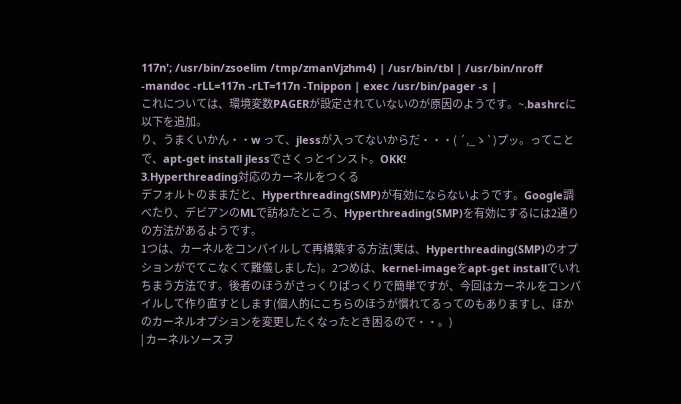117n'; /usr/bin/zsoelim /tmp/zmanVjzhm4) | /usr/bin/tbl | /usr/bin/nroff -mandoc -rLL=117n -rLT=117n -Tnippon | exec /usr/bin/pager -s |
これについては、環境変数PAGERが設定されていないのが原因のようです。~.bashrcに以下を追加。
り、うまくいかん・・w って、jlessが入ってないからだ・・・( ´,_ゝ`)プッ。ってことで、apt-get install jlessでさくっとインスト。OKK!
3.Hyperthreading対応のカーネルをつくる
デフォルトのままだと、Hyperthreading(SMP)が有効にならないようです。Google調べたり、デビアンのMLで訪ねたところ、Hyperthreading(SMP)を有効にするには2通りの方法があるようです。
1つは、カーネルをコンパイルして再構築する方法(実は、Hyperthreading(SMP)のオプションがでてこなくて難儀しました)。2つめは、kernel-imageをapt-get installでいれちまう方法です。後者のほうがさっくりぱっくりで簡単ですが、今回はカーネルをコンパイルして作り直すとします(個人的にこちらのほうが慣れてるってのもありますし、ほかのカーネルオプションを変更したくなったとき困るので・・。)
| カーネルソースヲ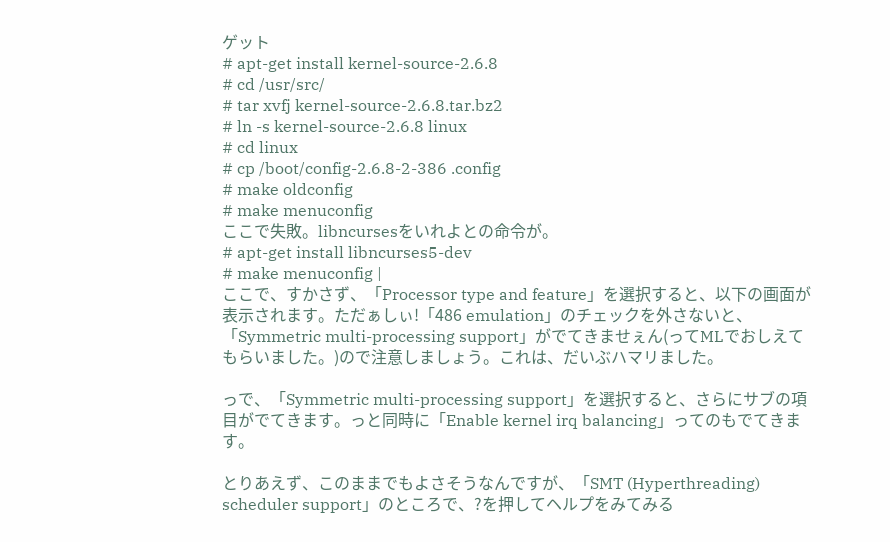ゲット
# apt-get install kernel-source-2.6.8
# cd /usr/src/
# tar xvfj kernel-source-2.6.8.tar.bz2
# ln -s kernel-source-2.6.8 linux
# cd linux
# cp /boot/config-2.6.8-2-386 .config
# make oldconfig
# make menuconfig
ここで失敗。libncursesをいれよとの命令が。
# apt-get install libncurses5-dev
# make menuconfig |
ここで、すかさず、「Processor type and feature」を選択すると、以下の画面が表示されます。ただぁしぃ!「486 emulation」のチェックを外さないと、「Symmetric multi-processing support」がでてきませぇん(ってMLでおしえてもらいました。)ので注意しましょう。これは、だいぶハマリました。

っで、「Symmetric multi-processing support」を選択すると、さらにサブの項目がでてきます。っと同時に「Enable kernel irq balancing」ってのもでてきます。

とりあえず、このままでもよさそうなんですが、「SMT (Hyperthreading) scheduler support」のところで、?を押してヘルプをみてみる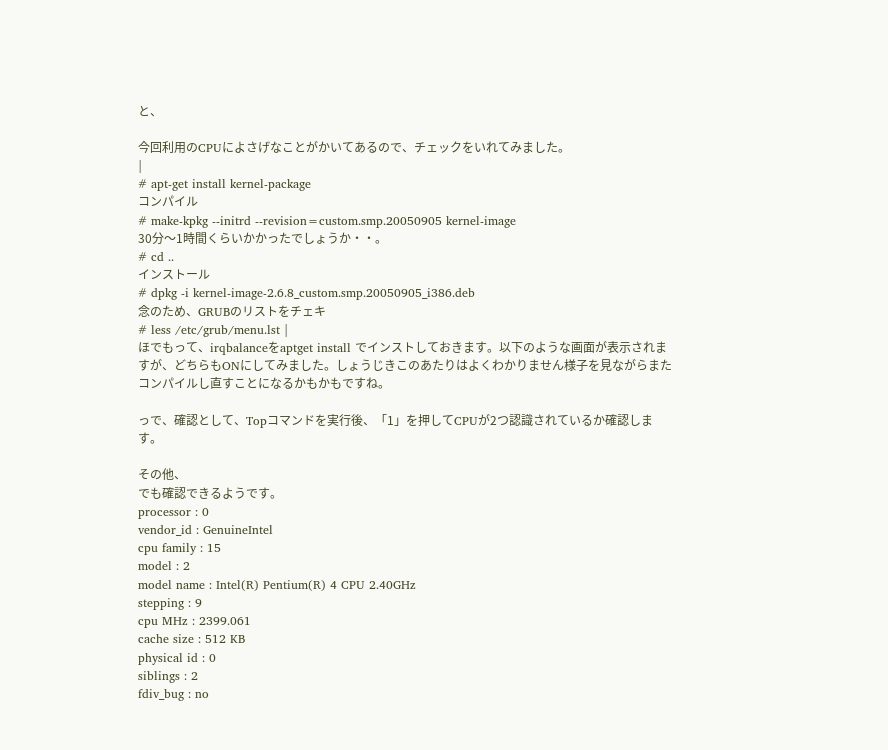と、

今回利用のCPUによさげなことがかいてあるので、チェックをいれてみました。
|
# apt-get install kernel-package
コンパイル
# make-kpkg --initrd --revision=custom.smp.20050905 kernel-image
30分〜1時間くらいかかったでしょうか・・。
# cd ..
インストール
# dpkg -i kernel-image-2.6.8_custom.smp.20050905_i386.deb
念のため、GRUBのリストをチェキ
# less /etc/grub/menu.lst |
ほでもって、irqbalanceをaptget install でインストしておきます。以下のような画面が表示されますが、どちらもONにしてみました。しょうじきこのあたりはよくわかりません様子を見ながらまたコンパイルし直すことになるかもかもですね。

っで、確認として、Topコマンドを実行後、「1」を押してCPUが2つ認識されているか確認します。

その他、
でも確認できるようです。
processor : 0
vendor_id : GenuineIntel
cpu family : 15
model : 2
model name : Intel(R) Pentium(R) 4 CPU 2.40GHz
stepping : 9
cpu MHz : 2399.061
cache size : 512 KB
physical id : 0
siblings : 2
fdiv_bug : no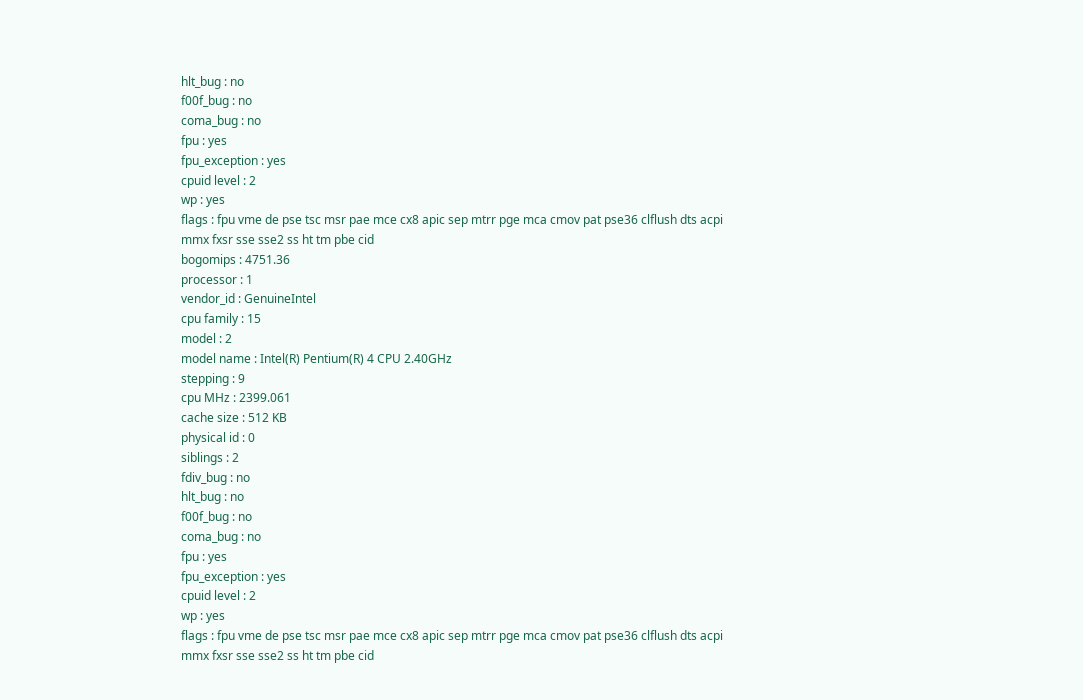hlt_bug : no
f00f_bug : no
coma_bug : no
fpu : yes
fpu_exception : yes
cpuid level : 2
wp : yes
flags : fpu vme de pse tsc msr pae mce cx8 apic sep mtrr pge mca cmov pat pse36 clflush dts acpi mmx fxsr sse sse2 ss ht tm pbe cid
bogomips : 4751.36
processor : 1
vendor_id : GenuineIntel
cpu family : 15
model : 2
model name : Intel(R) Pentium(R) 4 CPU 2.40GHz
stepping : 9
cpu MHz : 2399.061
cache size : 512 KB
physical id : 0
siblings : 2
fdiv_bug : no
hlt_bug : no
f00f_bug : no
coma_bug : no
fpu : yes
fpu_exception : yes
cpuid level : 2
wp : yes
flags : fpu vme de pse tsc msr pae mce cx8 apic sep mtrr pge mca cmov pat pse36 clflush dts acpi mmx fxsr sse sse2 ss ht tm pbe cid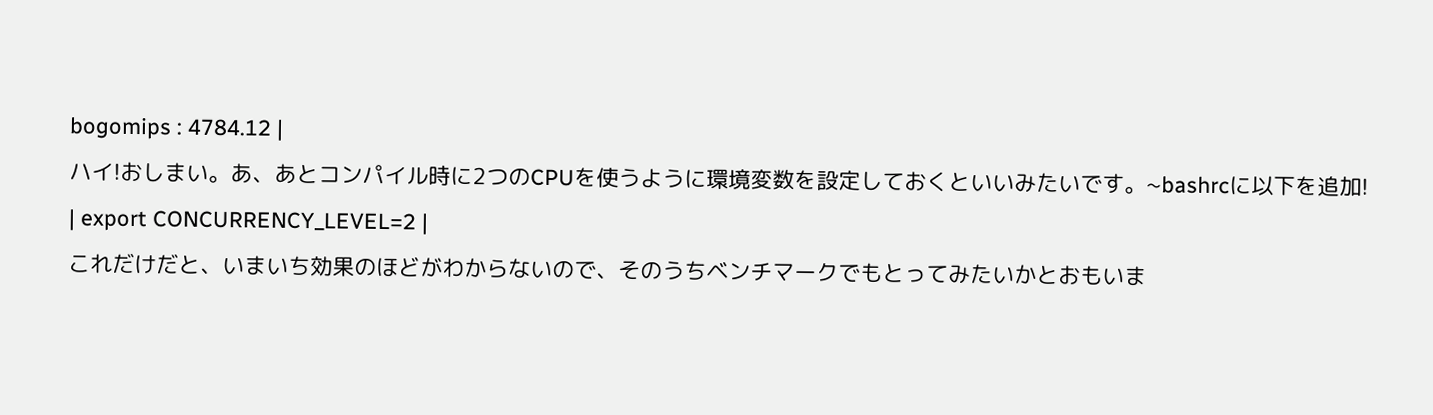bogomips : 4784.12 |
ハイ!おしまい。あ、あとコンパイル時に2つのCPUを使うように環境変数を設定しておくといいみたいです。~bashrcに以下を追加!
| export CONCURRENCY_LEVEL=2 |
これだけだと、いまいち効果のほどがわからないので、そのうちベンチマークでもとってみたいかとおもいま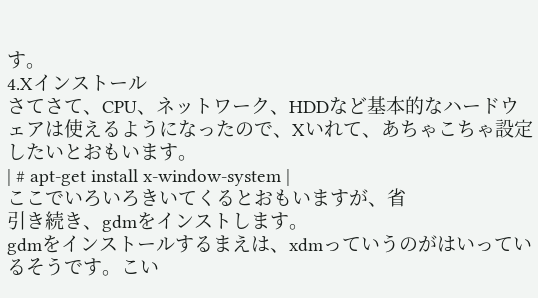す。
4.Xインストール
さてさて、CPU、ネットワーク、HDDなど基本的なハードウェアは使えるようになったので、Xいれて、あちゃこちゃ設定したいとおもいます。
| # apt-get install x-window-system |
ここでいろいろきいてくるとおもいますが、省
引き続き、gdmをインストします。
gdmをインストールするまえは、xdmっていうのがはいっているそうです。こい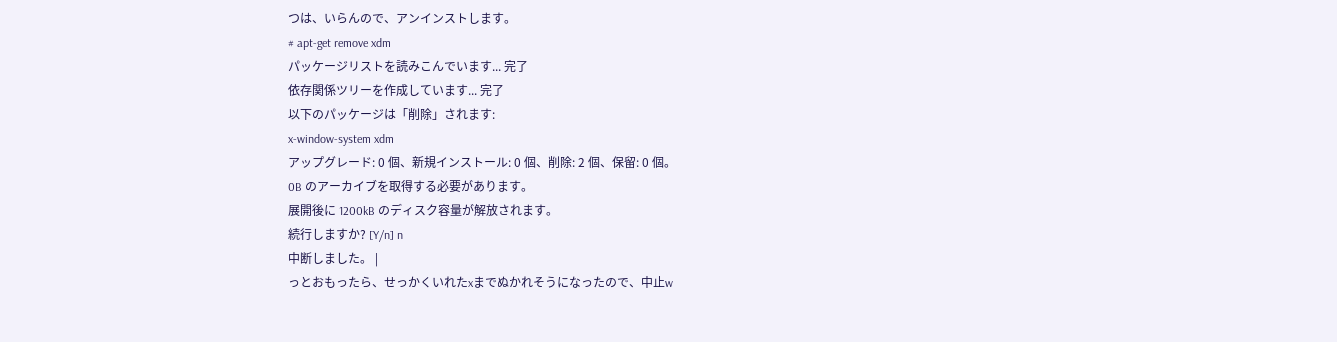つは、いらんので、アンインストします。
# apt-get remove xdm
パッケージリストを読みこんでいます... 完了
依存関係ツリーを作成しています... 完了
以下のパッケージは「削除」されます:
x-window-system xdm
アップグレード: 0 個、新規インストール: 0 個、削除: 2 個、保留: 0 個。
0B のアーカイブを取得する必要があります。
展開後に 1200kB のディスク容量が解放されます。
続行しますか? [Y/n] n
中断しました。 |
っとおもったら、せっかくいれたxまでぬかれそうになったので、中止w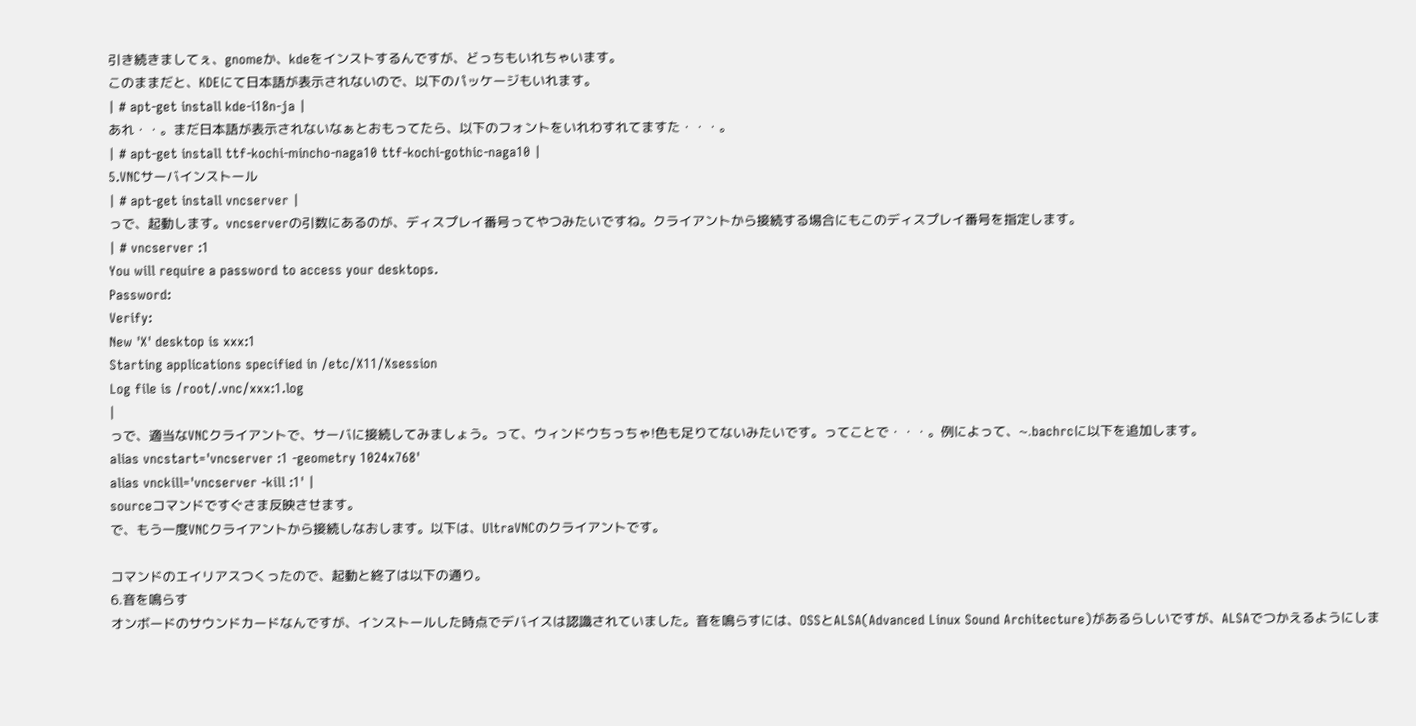引き続きましてぇ、gnomeか、kdeをインストするんですが、どっちもいれちゃいます。
このままだと、KDEにて日本語が表示されないので、以下のパッケージもいれます。
| # apt-get install kde-i18n-ja |
あれ・・。まだ日本語が表示されないなぁとおもってたら、以下のフォントをいれわすれてますた・・・。
| # apt-get install ttf-kochi-mincho-naga10 ttf-kochi-gothic-naga10 |
5.VNCサーバインストール
| # apt-get install vncserver |
っで、起動します。vncserverの引数にあるのが、ディスプレイ番号ってやつみたいですね。クライアントから接続する場合にもこのディスプレイ番号を指定します。
| # vncserver :1
You will require a password to access your desktops.
Password:
Verify:
New 'X' desktop is xxx:1
Starting applications specified in /etc/X11/Xsession
Log file is /root/.vnc/xxx:1.log
|
っで、適当なVNCクライアントで、サーバに接続してみましょう。って、ウィンドウちっちゃ!色も足りてないみたいです。ってことで・・・。例によって、~.bachrcに以下を追加します。
alias vncstart='vncserver :1 -geometry 1024x768'
alias vnckill='vncserver -kill :1' |
sourceコマンドですぐさま反映させます。
で、もう一度VNCクライアントから接続しなおします。以下は、UltraVNCのクライアントです。

コマンドのエイリアスつくったので、起動と終了は以下の通り。
6.音を鳴らす
オンボードのサウンドカードなんですが、インストールした時点でデバイスは認識されていました。音を鳴らすには、OSSとALSA(Advanced Linux Sound Architecture)があるらしいですが、ALSAでつかえるようにしま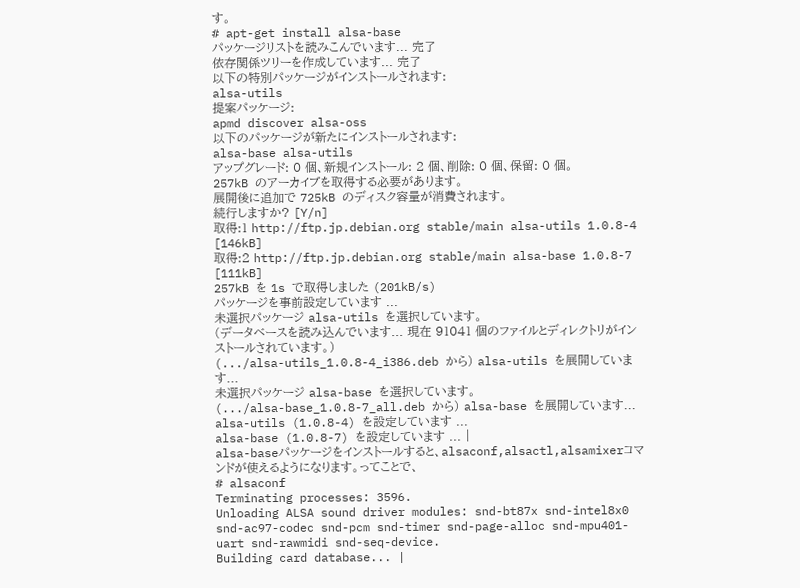す。
# apt-get install alsa-base
パッケージリストを読みこんでいます... 完了
依存関係ツリーを作成しています... 完了
以下の特別パッケージがインストールされます:
alsa-utils
提案パッケージ:
apmd discover alsa-oss
以下のパッケージが新たにインストールされます:
alsa-base alsa-utils
アップグレード: 0 個、新規インストール: 2 個、削除: 0 個、保留: 0 個。
257kB のアーカイブを取得する必要があります。
展開後に追加で 725kB のディスク容量が消費されます。
続行しますか? [Y/n]
取得:1 http://ftp.jp.debian.org stable/main alsa-utils 1.0.8-4 [146kB]
取得:2 http://ftp.jp.debian.org stable/main alsa-base 1.0.8-7 [111kB]
257kB を 1s で取得しました (201kB/s)
パッケージを事前設定しています ...
未選択パッケージ alsa-utils を選択しています。
(データベースを読み込んでいます... 現在 91041 個のファイルとディレクトリがインストールされています。)
(.../alsa-utils_1.0.8-4_i386.deb から) alsa-utils を展開しています...
未選択パッケージ alsa-base を選択しています。
(.../alsa-base_1.0.8-7_all.deb から) alsa-base を展開しています...
alsa-utils (1.0.8-4) を設定しています ...
alsa-base (1.0.8-7) を設定しています ... |
alsa-baseパッケージをインストールすると、alsaconf,alsactl,alsamixerコマンドが使えるようになります。ってことで、
# alsaconf
Terminating processes: 3596.
Unloading ALSA sound driver modules: snd-bt87x snd-intel8x0 snd-ac97-codec snd-pcm snd-timer snd-page-alloc snd-mpu401-uart snd-rawmidi snd-seq-device.
Building card database... |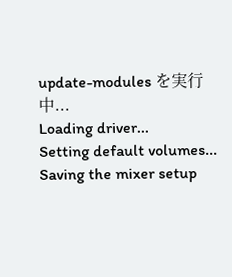update-modules を実行中...
Loading driver...
Setting default volumes...
Saving the mixer setup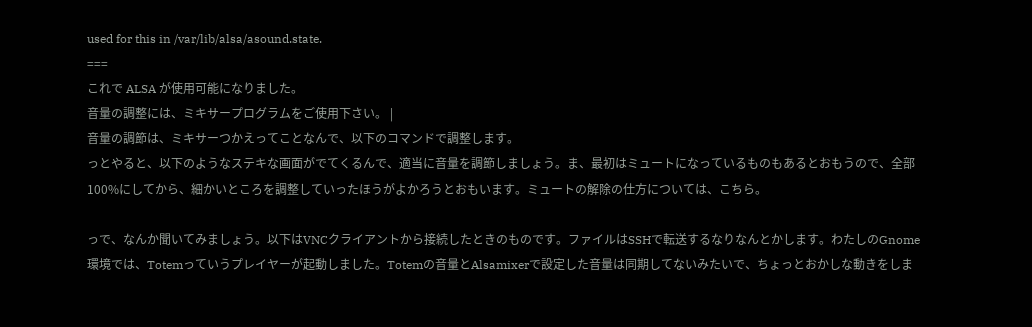used for this in /var/lib/alsa/asound.state.
===
これで ALSA が使用可能になりました。
音量の調整には、ミキサープログラムをご使用下さい。 |
音量の調節は、ミキサーつかえってことなんで、以下のコマンドで調整します。
っとやると、以下のようなステキな画面がでてくるんで、適当に音量を調節しましょう。ま、最初はミュートになっているものもあるとおもうので、全部100%にしてから、細かいところを調整していったほうがよかろうとおもいます。ミュートの解除の仕方については、こちら。

っで、なんか聞いてみましょう。以下はVNCクライアントから接続したときのものです。ファイルはSSHで転送するなりなんとかします。わたしのGnome環境では、Totemっていうプレイヤーが起動しました。Totemの音量とAlsamixerで設定した音量は同期してないみたいで、ちょっとおかしな動きをしま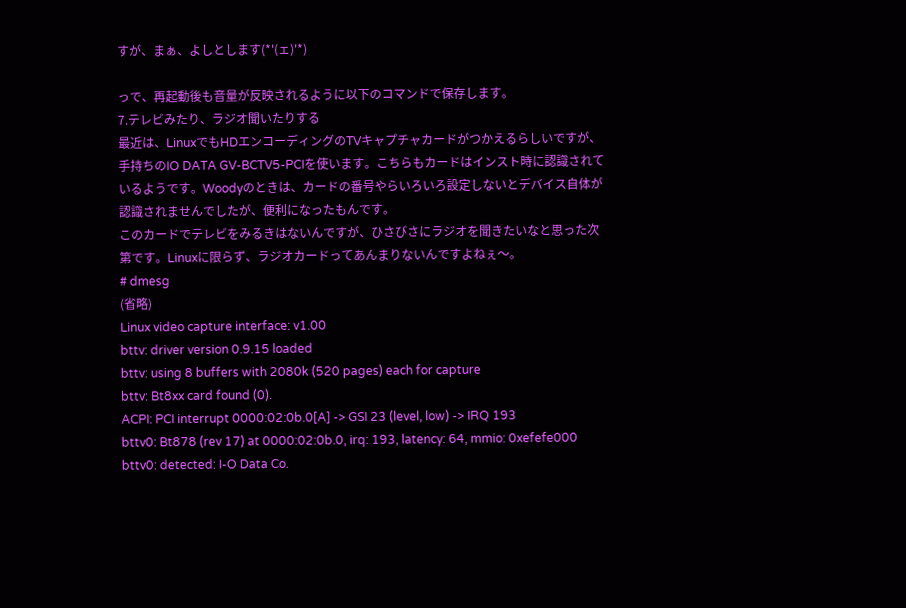すが、まぁ、よしとします(*'(ェ)'*)

っで、再起動後も音量が反映されるように以下のコマンドで保存します。
7.テレビみたり、ラジオ聞いたりする
最近は、LinuxでもHDエンコーディングのTVキャプチャカードがつかえるらしいですが、手持ちのIO DATA GV-BCTV5-PCIを使います。こちらもカードはインスト時に認識されているようです。Woodyのときは、カードの番号やらいろいろ設定しないとデバイス自体が認識されませんでしたが、便利になったもんです。
このカードでテレビをみるきはないんですが、ひさびさにラジオを聞きたいなと思った次第です。Linuxに限らず、ラジオカードってあんまりないんですよねぇ〜。
# dmesg
(省略)
Linux video capture interface: v1.00
bttv: driver version 0.9.15 loaded
bttv: using 8 buffers with 2080k (520 pages) each for capture
bttv: Bt8xx card found (0).
ACPI: PCI interrupt 0000:02:0b.0[A] -> GSI 23 (level, low) -> IRQ 193
bttv0: Bt878 (rev 17) at 0000:02:0b.0, irq: 193, latency: 64, mmio: 0xefefe000
bttv0: detected: I-O Data Co.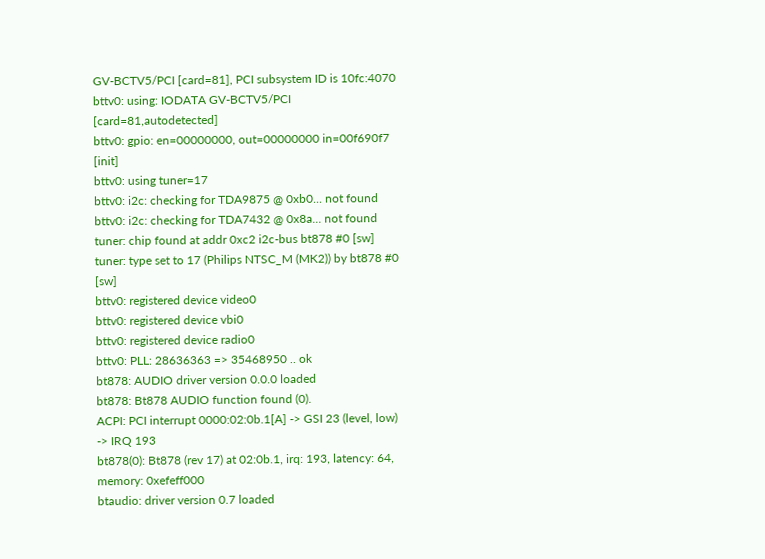GV-BCTV5/PCI [card=81], PCI subsystem ID is 10fc:4070
bttv0: using: IODATA GV-BCTV5/PCI [card=81,autodetected]
bttv0: gpio: en=00000000, out=00000000 in=00f690f7 [init]
bttv0: using tuner=17
bttv0: i2c: checking for TDA9875 @ 0xb0... not found
bttv0: i2c: checking for TDA7432 @ 0x8a... not found
tuner: chip found at addr 0xc2 i2c-bus bt878 #0 [sw]
tuner: type set to 17 (Philips NTSC_M (MK2)) by bt878 #0 [sw]
bttv0: registered device video0
bttv0: registered device vbi0
bttv0: registered device radio0
bttv0: PLL: 28636363 => 35468950 .. ok
bt878: AUDIO driver version 0.0.0 loaded
bt878: Bt878 AUDIO function found (0).
ACPI: PCI interrupt 0000:02:0b.1[A] -> GSI 23 (level, low) -> IRQ 193
bt878(0): Bt878 (rev 17) at 02:0b.1, irq: 193, latency: 64, memory: 0xefeff000
btaudio: driver version 0.7 loaded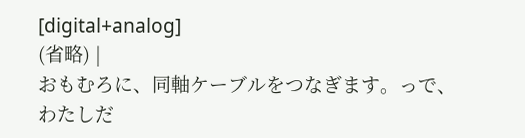[digital+analog]
(省略) |
おもむろに、同軸ケーブルをつなぎます。っで、わたしだ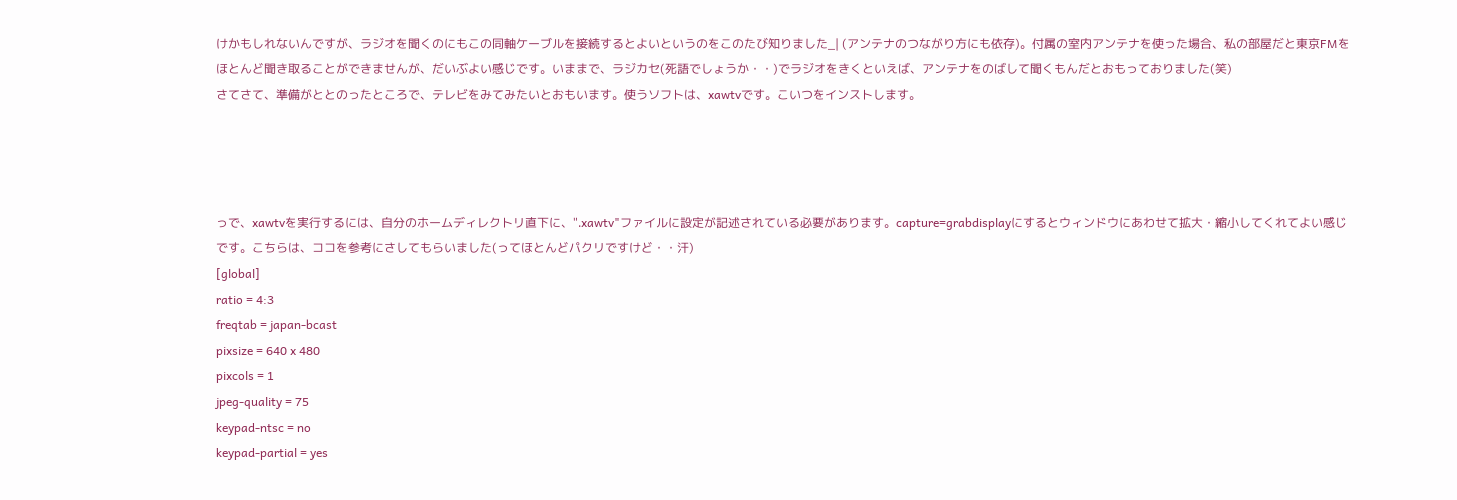けかもしれないんですが、ラジオを聞くのにもこの同軸ケーブルを接続するとよいというのをこのたび知りました_| (アンテナのつながり方にも依存)。付属の室内アンテナを使った場合、私の部屋だと東京FMをほとんど聞き取ることができませんが、だいぶよい感じです。いままで、ラジカセ(死語でしょうか・・)でラジオをきくといえば、アンテナをのばして聞くもんだとおもっておりました(笑)
さてさて、準備がととのったところで、テレビをみてみたいとおもいます。使うソフトは、xawtvです。こいつをインストします。




っで、xawtvを実行するには、自分のホームディレクトリ直下に、".xawtv"ファイルに設定が記述されている必要があります。capture=grabdisplayにするとウィンドウにあわせて拡大・縮小してくれてよい感じです。こちらは、ココを参考にさしてもらいました(ってほとんどパクリですけど・・汗)
[global]
ratio = 4:3
freqtab = japan-bcast
pixsize = 640 x 480
pixcols = 1
jpeg-quality = 75
keypad-ntsc = no
keypad-partial = yes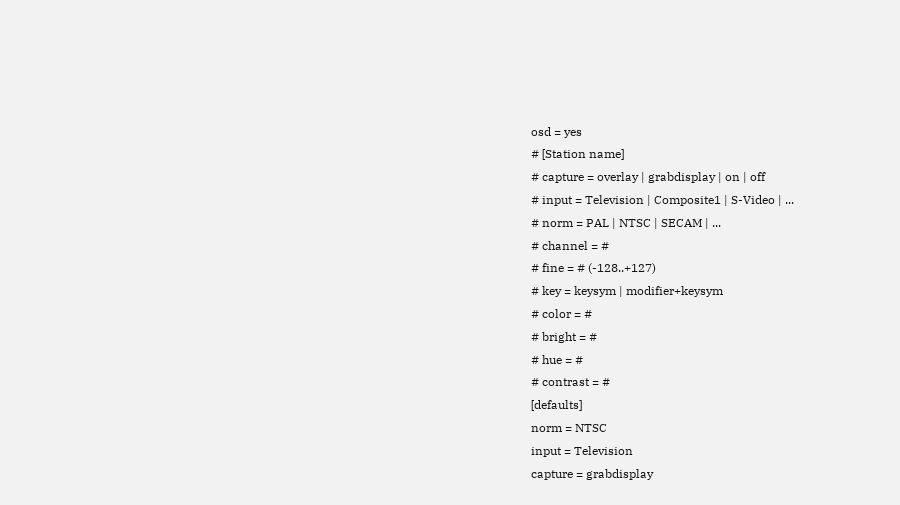osd = yes
# [Station name]
# capture = overlay | grabdisplay | on | off
# input = Television | Composite1 | S-Video | ...
# norm = PAL | NTSC | SECAM | ...
# channel = #
# fine = # (-128..+127)
# key = keysym | modifier+keysym
# color = #
# bright = #
# hue = #
# contrast = #
[defaults]
norm = NTSC
input = Television
capture = grabdisplay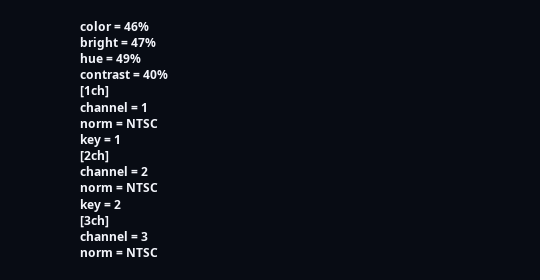color = 46%
bright = 47%
hue = 49%
contrast = 40%
[1ch]
channel = 1
norm = NTSC
key = 1
[2ch]
channel = 2
norm = NTSC
key = 2
[3ch]
channel = 3
norm = NTSC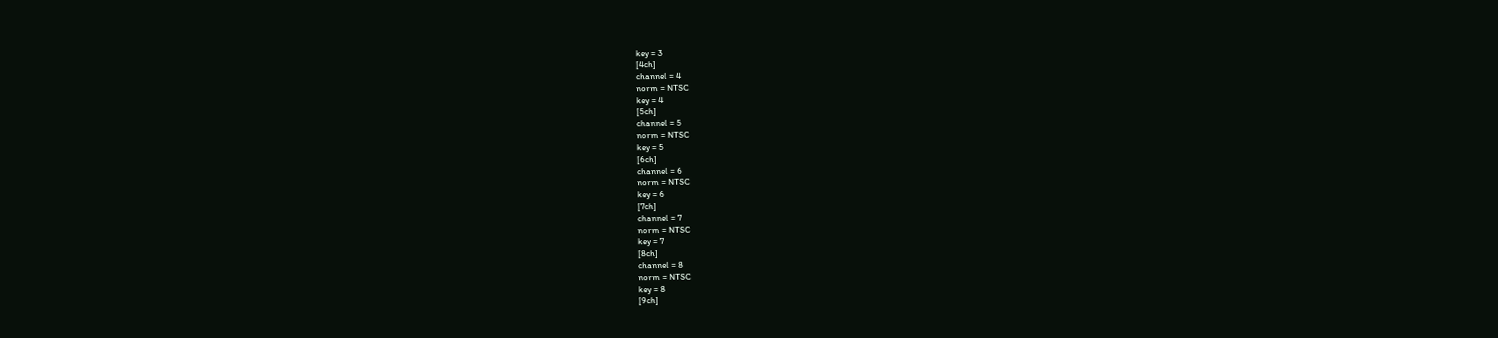key = 3
[4ch]
channel = 4
norm = NTSC
key = 4
[5ch]
channel = 5
norm = NTSC
key = 5
[6ch]
channel = 6
norm = NTSC
key = 6
[7ch]
channel = 7
norm = NTSC
key = 7
[8ch]
channel = 8
norm = NTSC
key = 8
[9ch]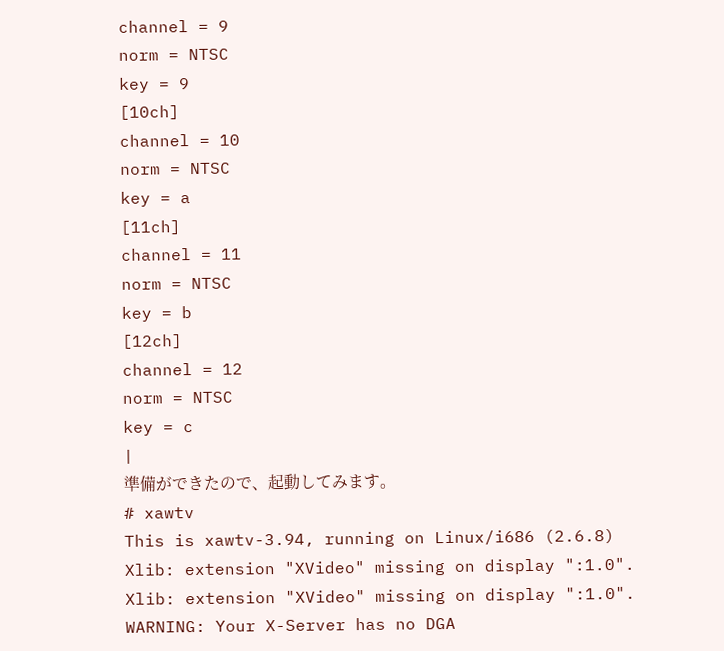channel = 9
norm = NTSC
key = 9
[10ch]
channel = 10
norm = NTSC
key = a
[11ch]
channel = 11
norm = NTSC
key = b
[12ch]
channel = 12
norm = NTSC
key = c
|
準備ができたので、起動してみます。
# xawtv
This is xawtv-3.94, running on Linux/i686 (2.6.8)
Xlib: extension "XVideo" missing on display ":1.0".
Xlib: extension "XVideo" missing on display ":1.0".
WARNING: Your X-Server has no DGA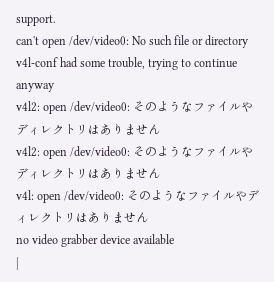support.
can't open /dev/video0: No such file or directory
v4l-conf had some trouble, trying to continue anyway
v4l2: open /dev/video0: そのようなファイルやディレクトリはありません
v4l2: open /dev/video0: そのようなファイルやディレクトリはありません
v4l: open /dev/video0: そのようなファイルやディレクトリはありません
no video grabber device available
|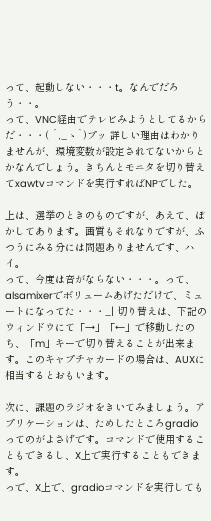って、起動しない・・・t。なんでだろう・・。
って、VNC経由でテレビみようとしてるからだ・・・( ´,_ゝ`)プッ 詳しい理由はわかりませんが、環境変数が設定されてないからとかなんでしょう。きちんとモニタを切り替えてxawtvコマンドを実行すればNPでした。

上は、選挙のときのものですが、あえて、ぼかしてあります。画質もそれなりですが、ふつうにみる分には問題ありませんです、ハイ。
って、今度は音がならない・・・。って、alsamixerでボリュームあげただけで、ミュートになってた・・・_| 切り替えは、下記のウィンドウにて「→」「←」で移動したのち、「m」キーで切り替えることが出来ます。このキャプチャカードの場合は、AUXに相当するとおもいます。

次に、課題のラジオをきいてみましょう。アプリケーションは、ためしたところgradioってのがよさげです。コマンドで使用することもできるし、X上で実行することもできます。
っで、X上で、gradioコマンドを実行しても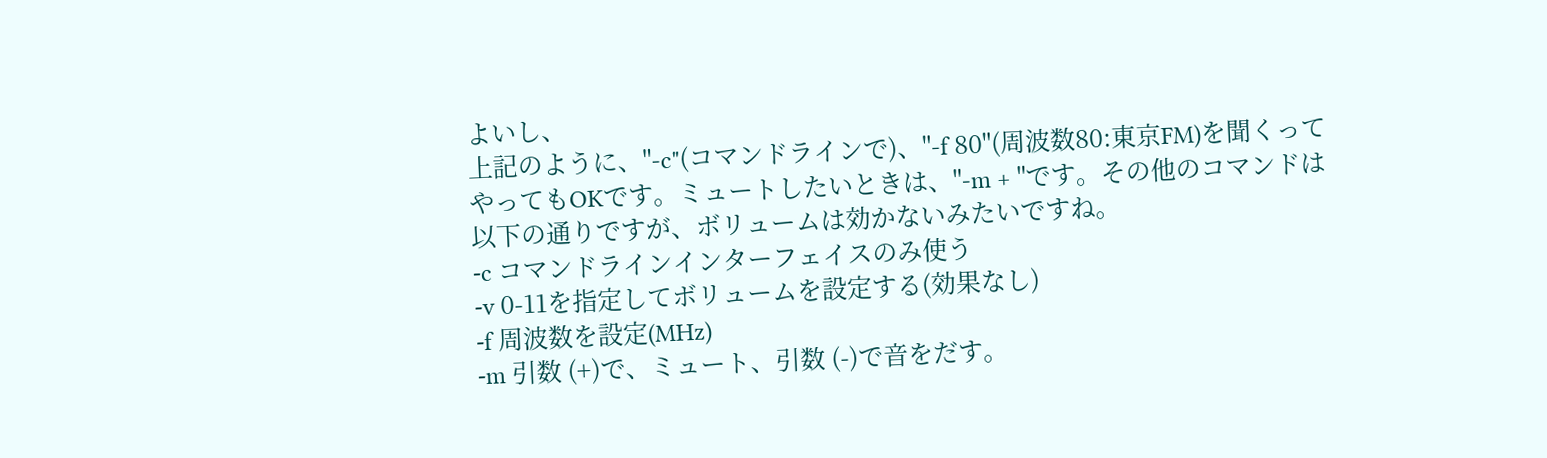よいし、
上記のように、"-c"(コマンドラインで)、"-f 80"(周波数80:東京FM)を聞くってやってもOKです。ミュートしたいときは、"-m + "です。その他のコマンドは以下の通りですが、ボリュームは効かないみたいですね。
-c コマンドラインインターフェイスのみ使う
-v 0-11を指定してボリュームを設定する(効果なし)
-f 周波数を設定(MHz)
-m 引数 (+)で、ミュート、引数 (-)で音をだす。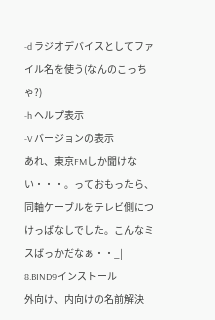-d ラジオデバイスとしてファイル名を使う(なんのこっちゃ?)
-h ヘルプ表示
-V バージョンの表示
あれ、東京FMしか聞けない・・・。っておもったら、同軸ケーブルをテレビ側につけっぱなしでした。こんなミスばっかだなぁ・・_|
8.BIND9インストール
外向け、内向けの名前解決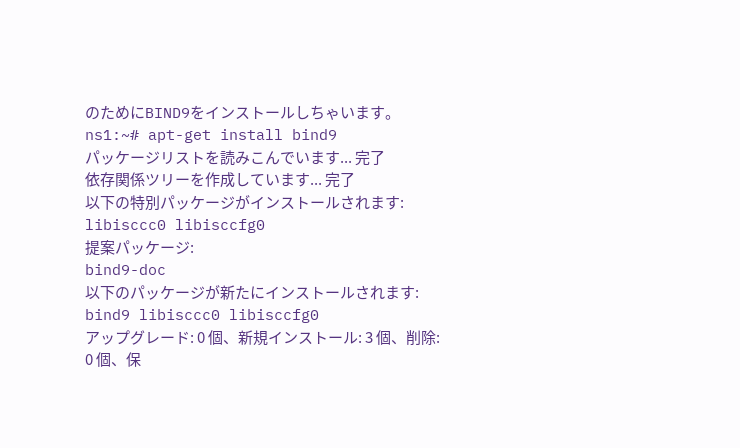のためにBIND9をインストールしちゃいます。
ns1:~# apt-get install bind9
パッケージリストを読みこんでいます... 完了
依存関係ツリーを作成しています... 完了
以下の特別パッケージがインストールされます:
libisccc0 libisccfg0
提案パッケージ:
bind9-doc
以下のパッケージが新たにインストールされます:
bind9 libisccc0 libisccfg0
アップグレード: 0 個、新規インストール: 3 個、削除: 0 個、保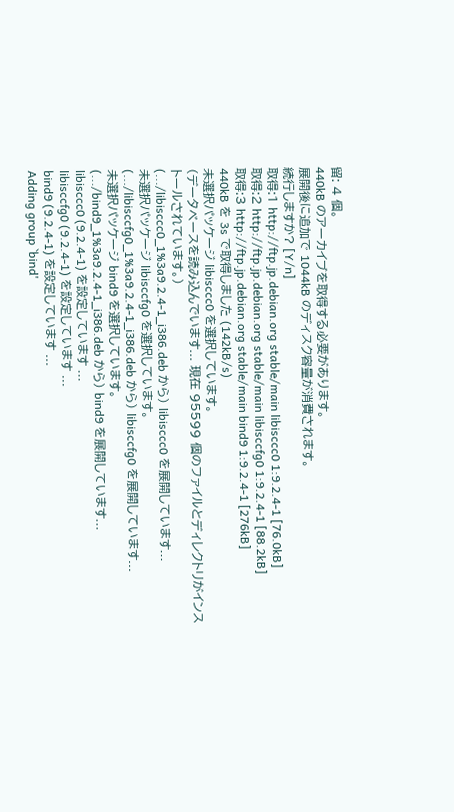留: 4 個。
440kB のアーカイブを取得する必要があります。
展開後に追加で 1044kB のディスク容量が消費されます。
続行しますか? [Y/n]
取得:1 http://ftp.jp.debian.org stable/main libisccc0 1:9.2.4-1 [76.0kB]
取得:2 http://ftp.jp.debian.org stable/main libisccfg0 1:9.2.4-1 [88.2kB]
取得:3 http://ftp.jp.debian.org stable/main bind9 1:9.2.4-1 [276kB]
440kB を 3s で取得しました (142kB/s)
未選択パッケージ libisccc0 を選択しています。
(データベースを読み込んでいます... 現在 95599 個のファイルとディレクトリがインストールされています。)
(.../libisccc0_1%3a9.2.4-1_i386.deb から) libisccc0 を展開しています...
未選択パッケージ libisccfg0 を選択しています。
(.../libisccfg0_1%3a9.2.4-1_i386.deb から) libisccfg0 を展開しています...
未選択パッケージ bind9 を選択しています。
(.../bind9_1%3a9.2.4-1_i386.deb から) bind9 を展開しています...
libisccc0 (9.2.4-1) を設定しています ...
libisccfg0 (9.2.4-1) を設定しています ...
bind9 (9.2.4-1) を設定しています ...
Adding group `bind'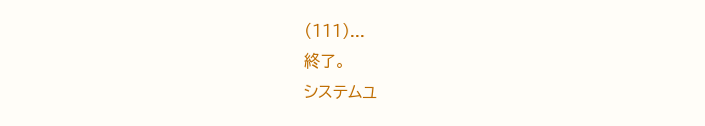(111)...
終了。
システムユ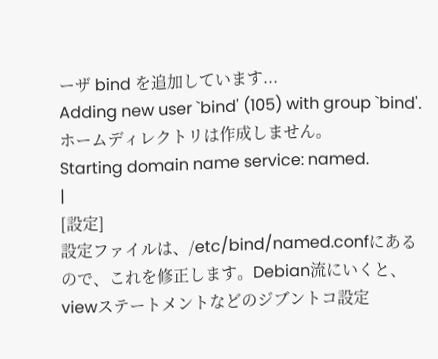ーザ bind を追加しています...
Adding new user `bind' (105) with group `bind'.
ホームディレクトリは作成しません。
Starting domain name service: named.
|
[設定]
設定ファイルは、/etc/bind/named.confにあるので、これを修正します。Debian流にいくと、viewステートメントなどのジブントコ設定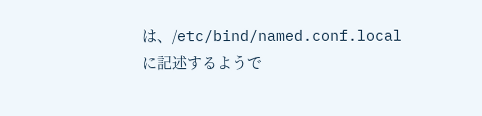は、/etc/bind/named.conf.localに記述するようで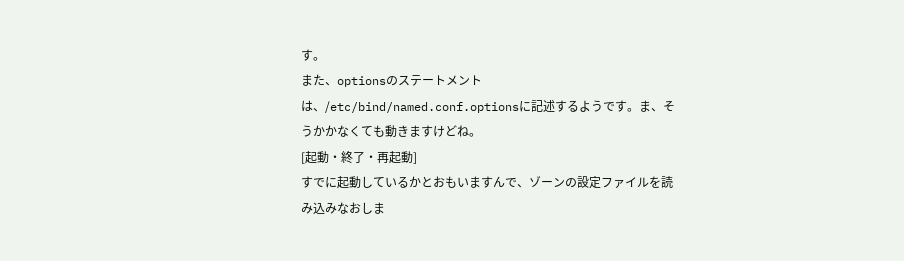す。
また、optionsのステートメントは、/etc/bind/named.conf.optionsに記述するようです。ま、そうかかなくても動きますけどね。
[起動・終了・再起動]
すでに起動しているかとおもいますんで、ゾーンの設定ファイルを読み込みなおしま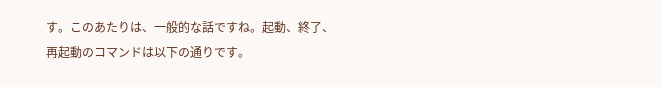す。このあたりは、一般的な話ですね。起動、終了、再起動のコマンドは以下の通りです。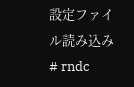設定ファイル読み込み
# rndc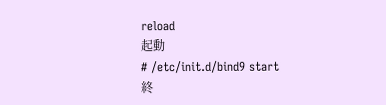reload
起動
# /etc/init.d/bind9 start
終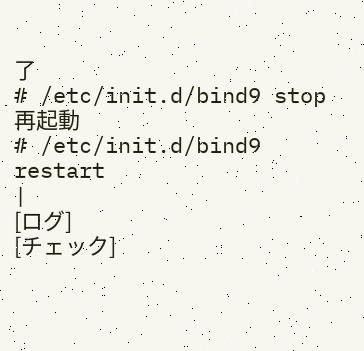了
# /etc/init.d/bind9 stop
再起動
# /etc/init.d/bind9 restart
|
[ログ]
[チェック]